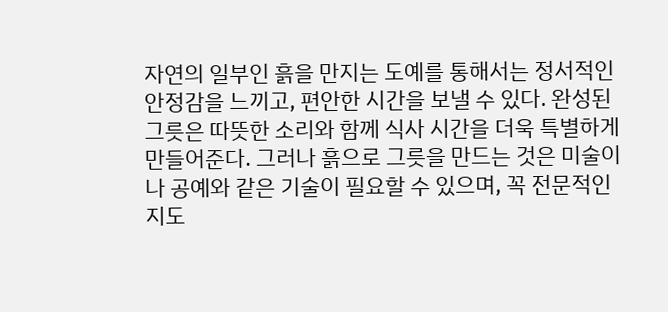자연의 일부인 흙을 만지는 도예를 통해서는 정서적인 안정감을 느끼고, 편안한 시간을 보낼 수 있다. 완성된 그릇은 따뜻한 소리와 함께 식사 시간을 더욱 특별하게 만들어준다. 그러나 흙으로 그릇을 만드는 것은 미술이나 공예와 같은 기술이 필요할 수 있으며, 꼭 전문적인 지도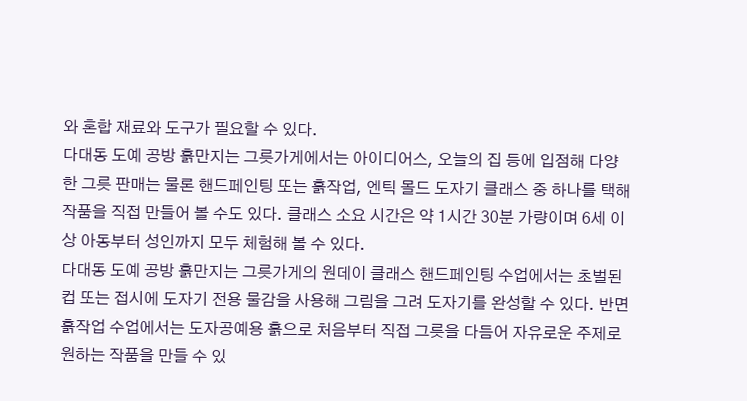와 혼합 재료와 도구가 필요할 수 있다.
다대동 도예 공방 흙만지는 그릇가게에서는 아이디어스, 오늘의 집 등에 입점해 다양한 그릇 판매는 물론 핸드페인팅 또는 흙작업, 엔틱 몰드 도자기 클래스 중 하나를 택해 작품을 직접 만들어 볼 수도 있다. 클래스 소요 시간은 약 1시간 30분 가량이며 6세 이상 아동부터 성인까지 모두 체험해 볼 수 있다.
다대동 도예 공방 흙만지는 그릇가게의 원데이 클래스 핸드페인팅 수업에서는 초벌된 컵 또는 접시에 도자기 전용 물감을 사용해 그림을 그려 도자기를 완성할 수 있다. 반면 흙작업 수업에서는 도자공예용 흙으로 처음부터 직접 그릇을 다듬어 자유로운 주제로 원하는 작품을 만들 수 있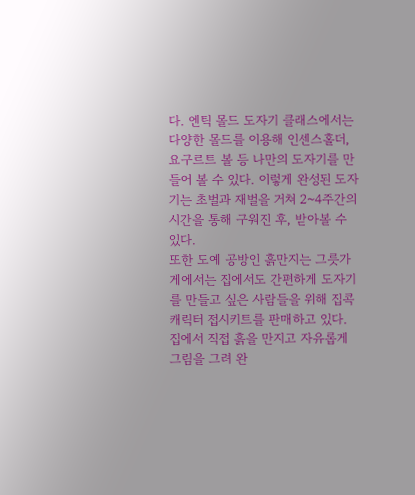다. 엔틱 몰드 도자기 클래스에서는 다양한 몰드를 이용해 인센스홀더, 요구르트 볼 등 나만의 도자기를 만들어 볼 수 있다. 이렇게 완성된 도자기는 초벌과 재벌을 거쳐 2~4주간의 시간을 통해 구워진 후, 받아볼 수 있다.
또한 도예 공방인 흙만지는 그릇가게에서는 집에서도 간편하게 도자기를 만들고 싶은 사람들을 위해 집콕 캐릭터 접시키트를 판매하고 있다. 집에서 직접 흙을 만지고 자유롭게 그림을 그려 완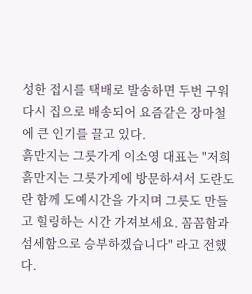성한 접시를 택배로 발송하면 두번 구워 다시 집으로 배송되어 요즘같은 장마철에 큰 인기를 끌고 있다.
흙만지는 그릇가게 이소영 대표는 "저희 흙만지는 그릇가게에 방문하셔서 도란도란 함께 도예시간을 가지며 그릇도 만들고 힐링하는 시간 가져보세요. 꼼꼼함과 섬세함으로 승부하겠습니다" 라고 전했다.